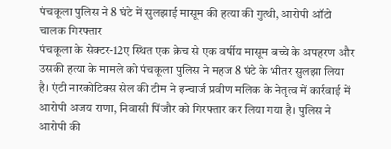पंचकूला पुलिस ने 8 घंटे में सुलझाई मासूम की हत्या की गुत्थी, आरोपी ऑटो चालक गिरफ्तार
पंचकूला के सेक्टर-12ए स्थित एक क्रेच से एक वर्षीय मासूम बच्चे के अपहरण और उसकी हत्या के मामले को पंचकूला पुलिस ने महज 8 घंटे के भीतर सुलझा लिया है। एंटी नारकोटिक्स सेल की टीम ने इन्चार्ज प्रवीण मलिक के नेतृत्व में कार्रवाई में आरोपी अजय राणा, निवासी पिंजौर को गिरफ्तार कर लिया गया है। पुलिस ने आरोपी की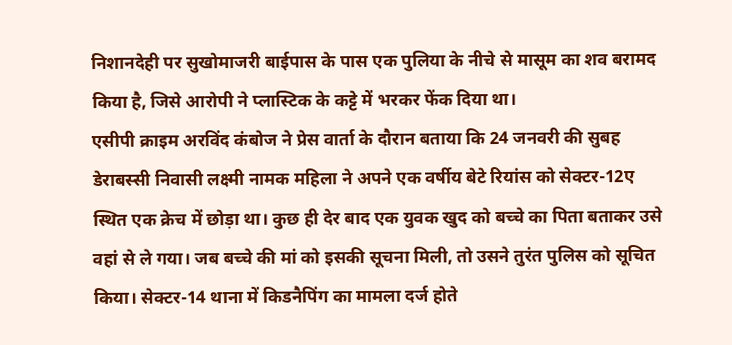निशानदेही पर सुखोमाजरी बाईपास के पास एक पुलिया के नीचे से मासूम का शव बरामद किया है, जिसे आरोपी ने प्लास्टिक के कट्टे में भरकर फेंक दिया था।
एसीपी क्राइम अरविंद कंबोज ने प्रेस वार्ता के दौरान बताया कि 24 जनवरी की सुबह डेराबस्सी निवासी लक्ष्मी नामक महिला ने अपने एक वर्षीय बेटे रियांस को सेक्टर-12ए स्थित एक क्रेच में छोड़ा था। कुछ ही देर बाद एक युवक खुद को बच्चे का पिता बताकर उसे वहां से ले गया। जब बच्चे की मां को इसकी सूचना मिली, तो उसने तुरंत पुलिस को सूचित किया। सेक्टर-14 थाना में किडनैपिंग का मामला दर्ज होते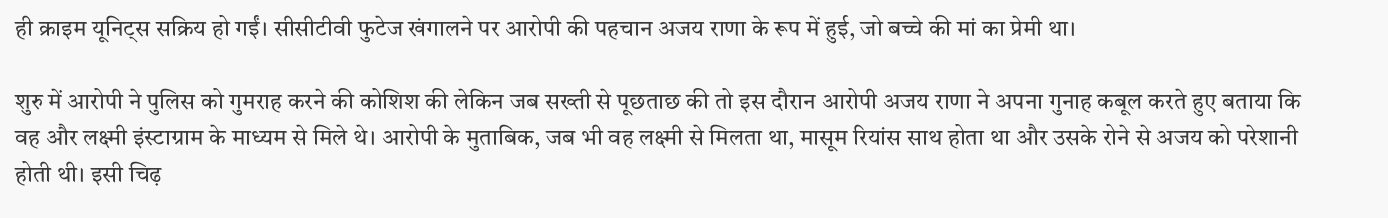ही क्राइम यूनिट्स सक्रिय हो गईं। सीसीटीवी फुटेज खंगालने पर आरोपी की पहचान अजय राणा के रूप में हुई, जो बच्चे की मां का प्रेमी था।

शुरु में आरोपी ने पुलिस को गुमराह करने की कोशिश की लेकिन जब सख्ती से पूछताछ की तो इस दौरान आरोपी अजय राणा ने अपना गुनाह कबूल करते हुए बताया कि वह और लक्ष्मी इंस्टाग्राम के माध्यम से मिले थे। आरोपी के मुताबिक, जब भी वह लक्ष्मी से मिलता था, मासूम रियांस साथ होता था और उसके रोने से अजय को परेशानी होती थी। इसी चिढ़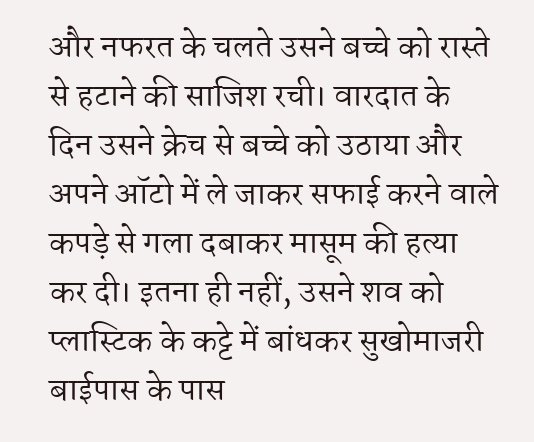और नफरत के चलते उसने बच्चे को रास्ते से हटाने की साजिश रची। वारदात के दिन उसने क्रेच से बच्चे को उठाया और अपने ऑटो में ले जाकर सफाई करने वाले कपड़े से गला दबाकर मासूम की हत्या कर दी। इतना ही नहीं, उसने शव को प्लास्टिक के कट्टे में बांधकर सुखोमाजरी बाईपास के पास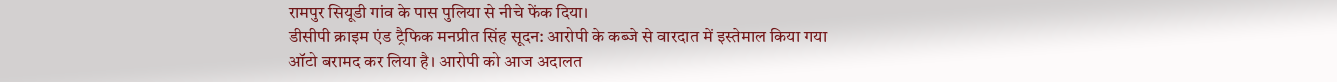रामपुर सियूडी गांव के पास पुलिया से नीचे फेंक दिया।
डीसीपी क्राइम एंड ट्रैफिक मनप्रीत सिंह सूदन: आरोपी के कब्जे से वारदात में इस्तेमाल किया गया ऑटो बरामद कर लिया है। आरोपी को आज अदालत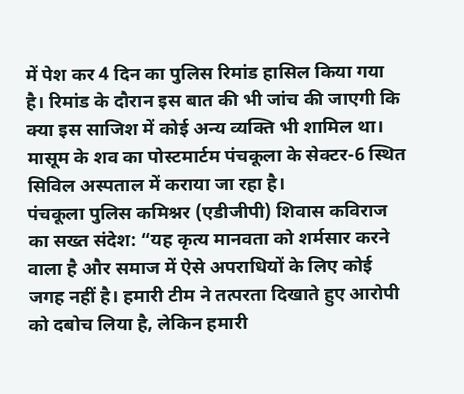में पेश कर 4 दिन का पुलिस रिमांड हासिल किया गया है। रिमांड के दौरान इस बात की भी जांच की जाएगी कि क्या इस साजिश में कोई अन्य व्यक्ति भी शामिल था। मासूम के शव का पोस्टमार्टम पंचकूला के सेक्टर-6 स्थित सिविल अस्पताल में कराया जा रहा है।
पंचकूला पुलिस कमिश्नर (एडीजीपी) शिवास कविराज का सख्त संदेश: “यह कृत्य मानवता को शर्मसार करने वाला है और समाज में ऐसे अपराधियों के लिए कोई जगह नहीं है। हमारी टीम ने तत्परता दिखाते हुए आरोपी को दबोच लिया है, लेकिन हमारी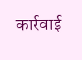कार्रवाई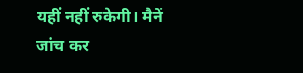यहीं नहीं रुकेगी। मैनें जांच कर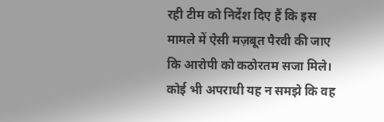रही टीम को निर्देश दिए हैं कि इस मामले में ऐसी मज़बूत पैरवी की जाए कि आरोपी को कठोरतम सजा मिले।
कोई भी अपराधी यह न समझे कि वह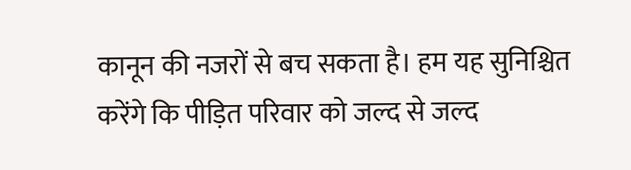कानून की नजरों से बच सकता है। हम यह सुनिश्चित करेंगे कि पीड़ित परिवार को जल्द से जल्द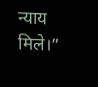न्याय मिले।”